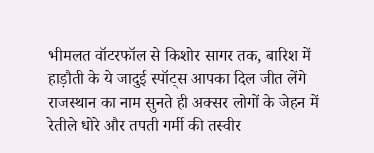भीमलत वॉटरफॉल से किशोर सागर तक, बारिश में हाड़ौती के ये जादुई स्पॉट्स आपका दिल जीत लेंगे
राजस्थान का नाम सुनते ही अक्सर लोगों के जेहन में रेतीले धोरे और तपती गर्मी की तस्वीर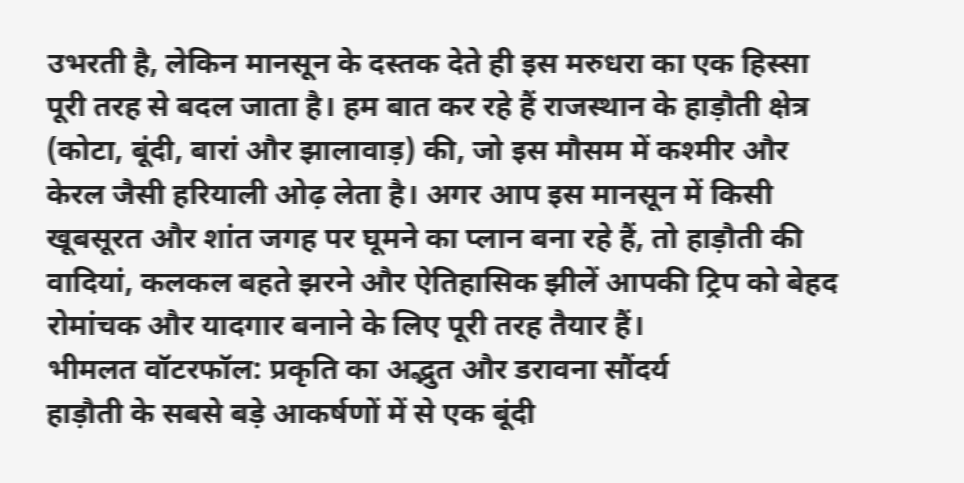उभरती है, लेकिन मानसून के दस्तक देते ही इस मरुधरा का एक हिस्सा पूरी तरह से बदल जाता है। हम बात कर रहे हैं राजस्थान के हाड़ौती क्षेत्र (कोटा, बूंदी, बारां और झालावाड़) की, जो इस मौसम में कश्मीर और केरल जैसी हरियाली ओढ़ लेता है। अगर आप इस मानसून में किसी खूबसूरत और शांत जगह पर घूमने का प्लान बना रहे हैं, तो हाड़ौती की वादियां, कलकल बहते झरने और ऐतिहासिक झीलें आपकी ट्रिप को बेहद रोमांचक और यादगार बनाने के लिए पूरी तरह तैयार हैं।
भीमलत वॉटरफॉल: प्रकृति का अद्भुत और डरावना सौंदर्य
हाड़ौती के सबसे बड़े आकर्षणों में से एक बूंदी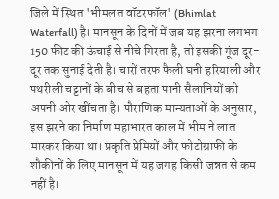जिले में स्थित 'भीमलत वॉटरफॉल' (Bhimlat Waterfall) है। मानसून के दिनों में जब यह झरना लगभग 150 फीट की ऊंचाई से नीचे गिरता है, तो इसकी गूंज दूर-दूर तक सुनाई देती है। चारों तरफ फैली घनी हरियाली और पथरीली चट्टानों के बीच से बहता पानी सैलानियों को अपनी ओर खींचता है। पौराणिक मान्यताओं के अनुसार, इस झरने का निर्माण महाभारत काल में भीम ने लात मारकर किया था। प्रकृति प्रेमियों और फोटोग्राफी के शौकीनों के लिए मानसून में यह जगह किसी जन्नत से कम नहीं है।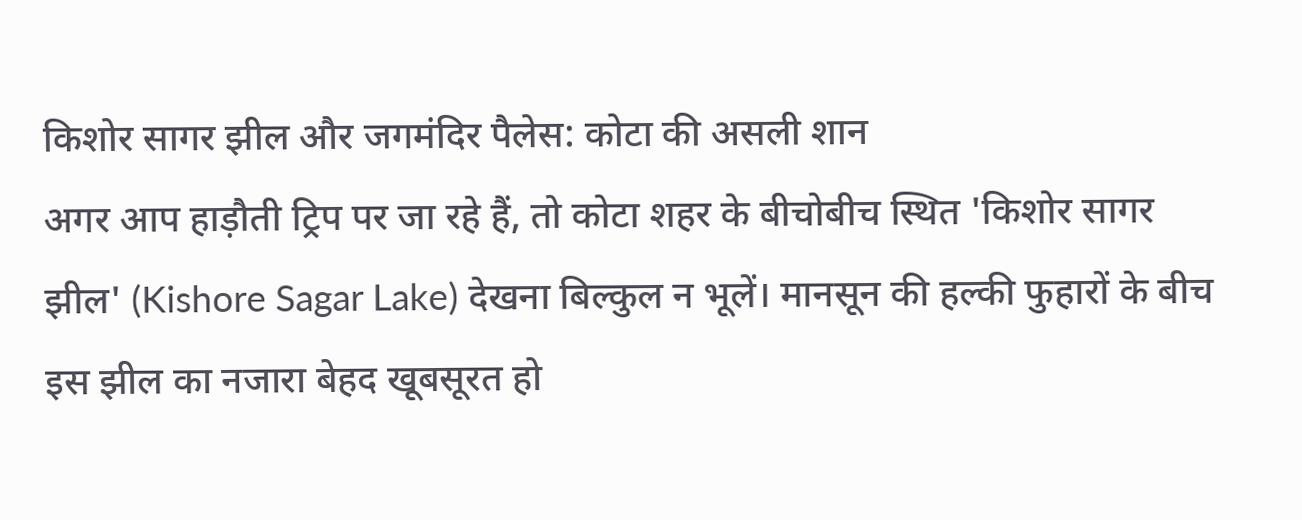किशोर सागर झील और जगमंदिर पैलेस: कोटा की असली शान
अगर आप हाड़ौती ट्रिप पर जा रहे हैं, तो कोटा शहर के बीचोबीच स्थित 'किशोर सागर झील' (Kishore Sagar Lake) देखना बिल्कुल न भूलें। मानसून की हल्की फुहारों के बीच इस झील का नजारा बेहद खूबसूरत हो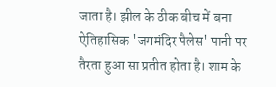जाता है। झील के ठीक बीच में बना ऐतिहासिक 'जगमंदिर पैलेस' पानी पर तैरता हुआ सा प्रतीत होता है। शाम के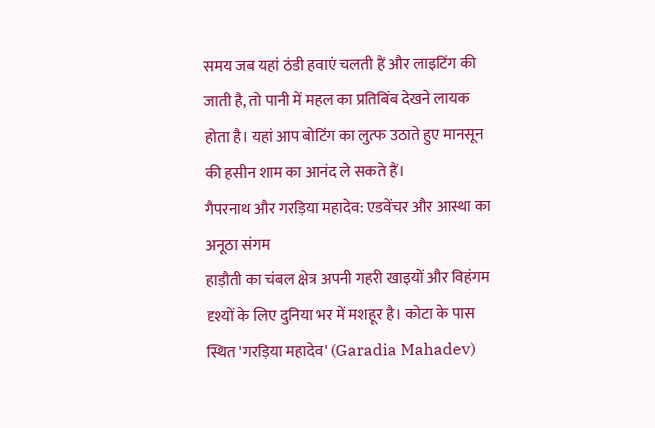समय जब यहां ठंडी हवाएं चलती हैं और लाइटिंग की जाती है, तो पानी में महल का प्रतिबिंब देखने लायक होता है। यहां आप बोटिंग का लुत्फ उठाते हुए मानसून की हसीन शाम का आनंद ले सकते हैं।
गैपरनाथ और गरड़िया महादेव: एडवेंचर और आस्था का अनूठा संगम
हाड़ौती का चंबल क्षेत्र अपनी गहरी खाइयों और विहंगम दृश्यों के लिए दुनिया भर में मशहूर है। कोटा के पास स्थित 'गरड़िया महादेव' (Garadia Mahadev)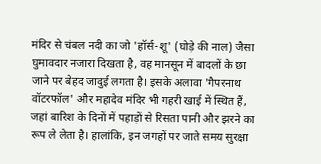मंदिर से चंबल नदी का जो 'हॉर्स-शू' (घोड़े की नाल) जैसा घुमावदार नजारा दिखता है, वह मानसून में बादलों के छा जाने पर बेहद जादुई लगता है। इसके अलावा 'गैपरनाथ वॉटरफॉल' और महादेव मंदिर भी गहरी खाई में स्थित हैं, जहां बारिश के दिनों में पहाड़ों से रिसता पानी और झरने का रूप ले लेता है। हालांकि, इन जगहों पर जाते समय सुरक्षा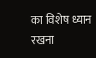का विशेष ध्यान रखना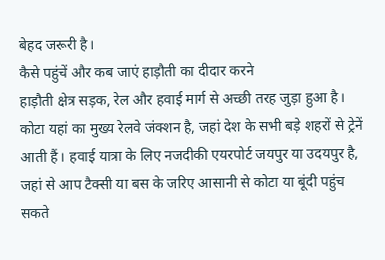बेहद जरूरी है।
कैसे पहुंचें और कब जाएं हाड़ौती का दीदार करने
हाड़ौती क्षेत्र सड़क, रेल और हवाई मार्ग से अच्छी तरह जुड़ा हुआ है। कोटा यहां का मुख्य रेलवे जंक्शन है, जहां देश के सभी बड़े शहरों से ट्रेनें आती हैं। हवाई यात्रा के लिए नजदीकी एयरपोर्ट जयपुर या उदयपुर है, जहां से आप टैक्सी या बस के जरिए आसानी से कोटा या बूंदी पहुंच सकते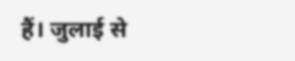हैं। जुलाई से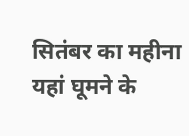सितंबर का महीना यहां घूमने के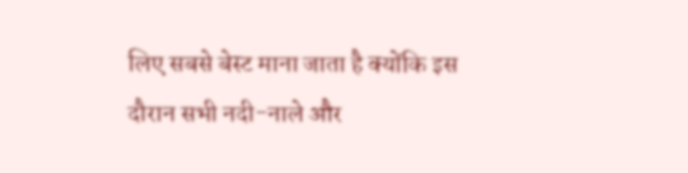लिए सबसे बेस्ट माना जाता है क्योंकि इस दौरान सभी नदी-नाले और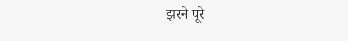झरने पूरे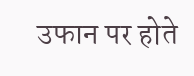उफान पर होते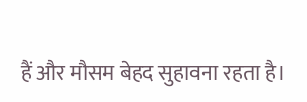हैं और मौसम बेहद सुहावना रहता है।